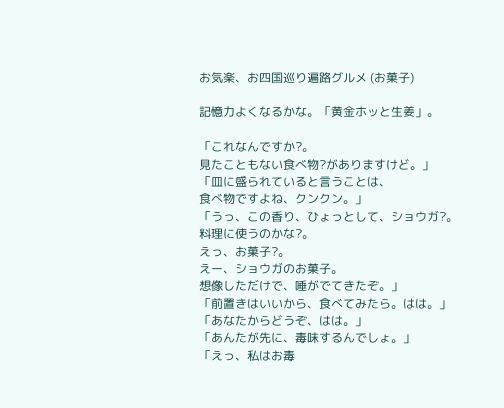お気楽、お四国巡り遍路グルメ (お菓子)

記憶力よくなるかな。「黄金ホッと生姜」。

「これなんですか?。
見たこともない食べ物?がありますけど。」
「皿に盛られていると言うことは、
食べ物ですよね、クンクン。」
「うっ、この香り、ひょっとして、ショウガ?。
料理に使うのかな?。
えっ、お菓子?。
えー、ショウガのお菓子。
想像しただけで、唾がでてきたぞ。」
「前置きはいいから、食べてみたら。はは。」
「あなたからどうぞ、はは。」
「あんたが先に、毒味するんでしょ。」
「えっ、私はお毒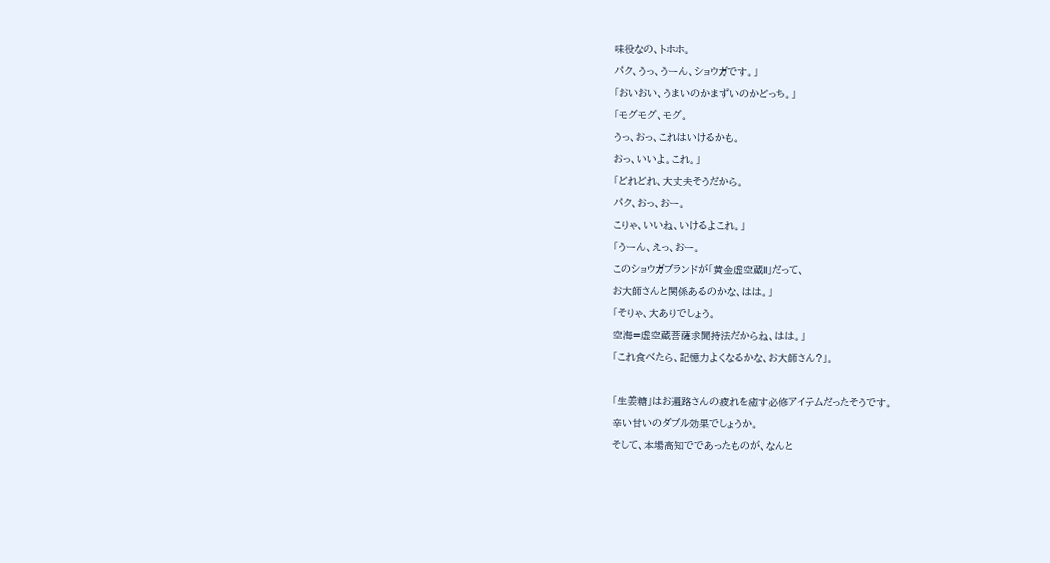味役なの、トホホ。
パク、うっ、うーん、ショウガです。」
「おいおい、うまいのかまずいのかどっち。」
「モグモグ、モグ。
うっ、おっ、これはいけるかも。
おっ、いいよ。これ。」
「どれどれ、大丈夫そうだから。
パク、おっ、おー。
こりゃ、いいね、いけるよこれ。」
「うーん、えっ、おー。
このショウガブランドが「黄金虚空蔵II」だって、
お大師さんと関係あるのかな、はは。」
「そりゃ、大ありでしょう。
空海=虚空蔵菩薩求聞持法だからね、はは。」
「これ食べたら、記憶力よくなるかな、お大師さん?」。

「生姜糖」はお遍路さんの疲れを癒す必修アイテムだったそうです。
辛い甘いのダブル効果でしょうか。
そして、本場高知でであったものが、なんと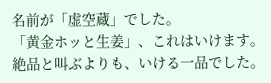名前が「虚空蔵」でした。
「黄金ホッと生姜」、これはいけます。
絶品と叫ぶよりも、いける一品でした。